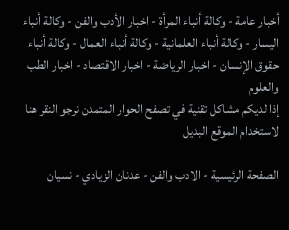أخبار عامة - وكالة أنباء المرأة - اخبار الأدب والفن - وكالة أنباء اليسار - وكالة أنباء العلمانية - وكالة أنباء العمال - وكالة أنباء حقوق الإنسان - اخبار الرياضة - اخبار الاقتصاد - اخبار الطب والعلوم
إذا لديكم مشاكل تقنية في تصفح الحوار المتمدن نرجو النقر هنا لاستخدام الموقع البديل

الصفحة الرئيسية - الادب والفن - عدنان الزيادي - نسيان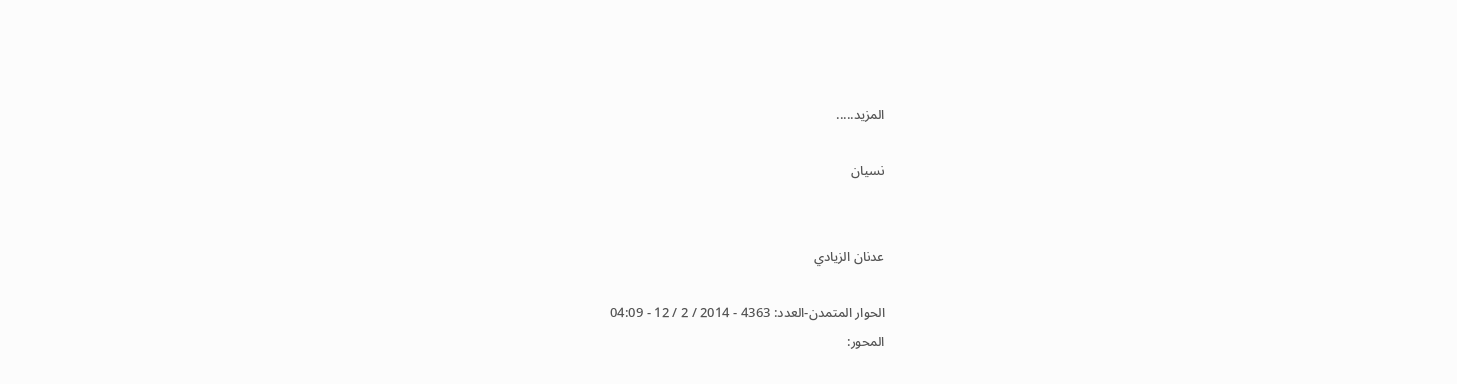المزيد.....

نسيان


عدنان الزيادي

الحوار المتمدن-العدد: 4363 - 2014 / 2 / 12 - 04:09
المحور: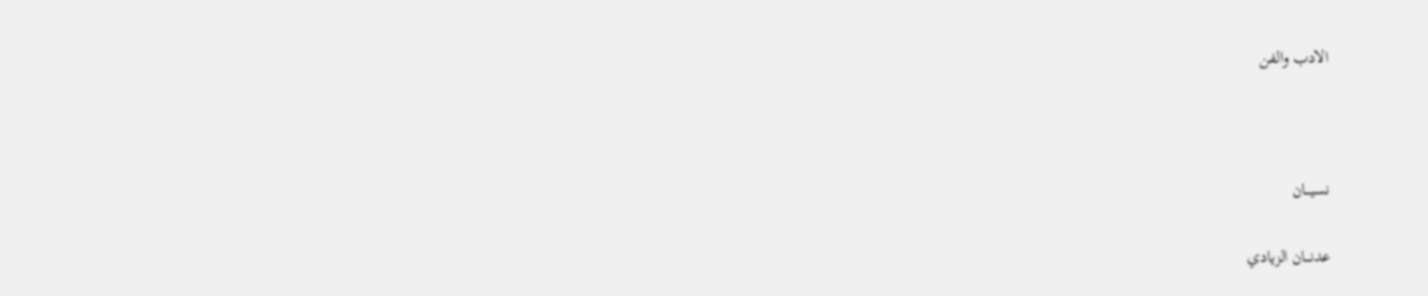الادب والفن



نسيـــان

عدنـــان الزيادي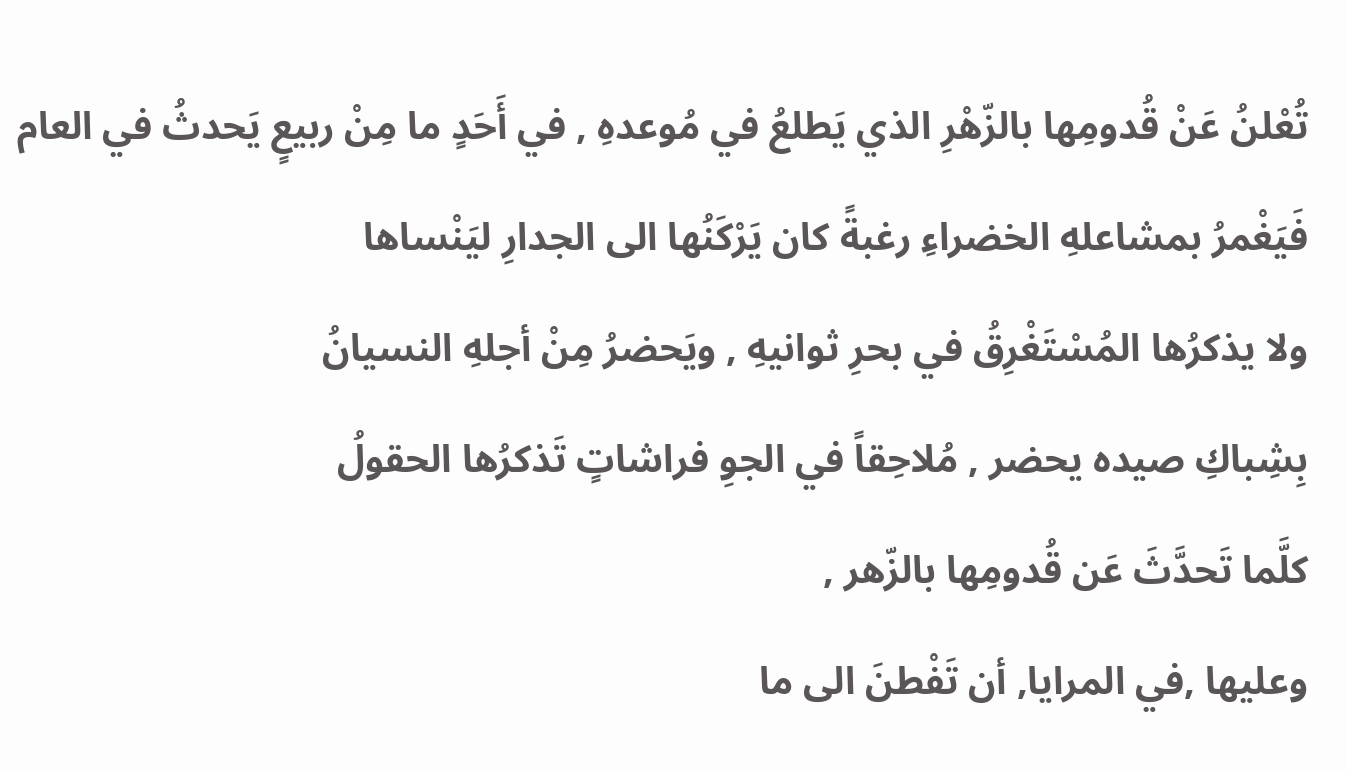تُعْلنُ عَنْ قُدومِها بالزّهْرِ الذي يَطلعُ في مُوعدهِ , في أَحَدٍ ما مِنْ ربيعٍ يَحدثُ في العام
فَيَغْمرُ بمشاعلهِ الخضراءِ رغبةً كان يَرْكَنُها الى الجدارِ ليَنْساها
ولا يذكرُها المُسْتَغْرِقُ في بحرِ ثوانيهِ , ويَحضرُ مِنْ أجلهِ النسيانُ
بِشِباكِ صيده يحضر , مُلاحِقاً في الجوِ فراشاتٍ تَذكرُها الحقولُ
كلَّما تَحدَّثَ عَن قُدومِها بالزّهر ,
وعليها ,في المرايا, أن تَفْطنَ الى ما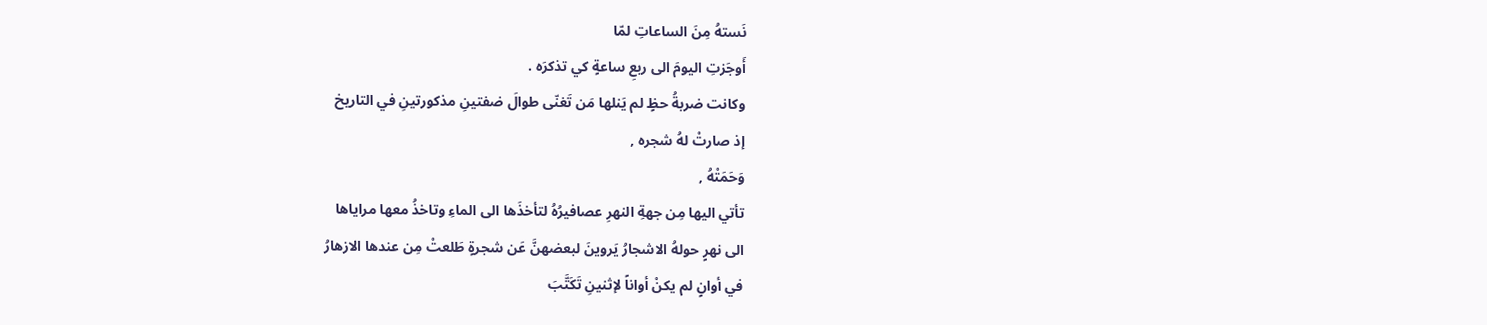نَستهُ مِنَ الساعاتِ لمّا
أَوجَزتِ اليومَ الى ربعِ ساعةٍ كي تذكرَه .
وكانت ضربةُ حظٍ لم يَنلها مَن تَغنّى طوالَ ضفتينِ مذكورتينِ في التاريخ
إذ صارتْ لهُ شجره ,
وَحَمَتْهُ ,
تأتي اليها مِن جهةِ النهرِ عصافيرُهُ لتأخذَها الى الماءِ وتاخذُ معها مراياها
الى نهرٍ حولهُ الاشجارُ يَروينَ لبعضهنَّ عَن شجرةٍ طَلعتْ مِن عندها الازهارُ
في أوانٍ لم يكنْ أواناً لإثنينِ تَكَتَّبَ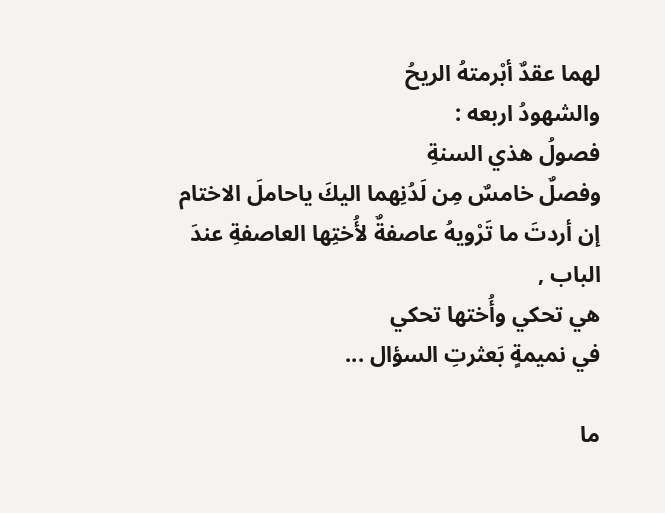لهما عقدٌ أبْرمتهُ الريحُ
والشهودُ اربعه :
فصولُ هذي السنةِ
وفصلٌ خامسٌ مِن لَدُنِهما اليكَ ياحاملَ الاختام
إن أردتَ ما تَرْويهُ عاصفةٌ لأُختِها العاصفةِ عندَ الباب ,
هي تحكي وأُختها تحكي
في نميمةٍ بَعثرتِ السؤال ...

ما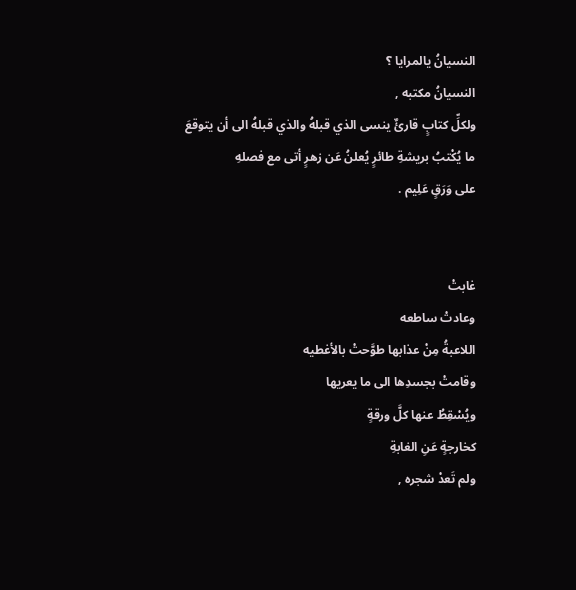النسيانُ يالمرايا ؟
النسيانُ مكتبه ,
ولكلِّ كتابٍ قارئٌ ينسى الذي قبلهُ والذي قبلهُ الى أن يتوقعَ
ما يُكْتبُ بريشةِ طائرٍ يُعلنُ عَن زهرٍ أتى مع فصلهِ
على وَرَقٍ عَلِيم .


غابتْ
وعادتْ ساطعه
اللاعبةُ مِنْ عذابها طوَّحتْ بالأغطيه
وقامتْ بجسدِها الى ما يعريها
ويُسْقِطُ عنها كلَّ ورقةٍ
كخارجةٍ عَنِ الغابةِ
ولم تَعدْ شجره ,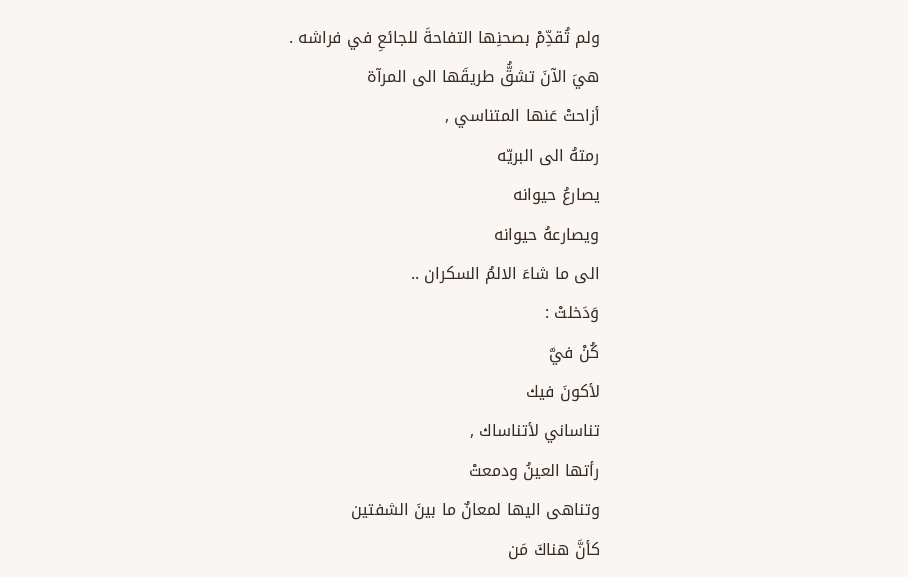ولم تُقدِّمْ بصحنِها التفاحةَ للجائعِ في فراشه .
هيَ الآنَ تشقُّ طريقَها الى المرآة
أزاحتْ عَنها المتناسي ,
رمتهُ الى البريّه
يصارعُ حيوانه
ويصارعهُ حيوانه
الى ما شاءَ الالمُ السكران ..
وَدَخلتْ :
كُنْ فيَّ
لأكونَ فيك
تناساني لأتناساك ,
رأتها العينُ ودمعتْ
وتناهى اليها لمعانٌ ما بينَ الشفتين
كأنَّ هناكَ مَن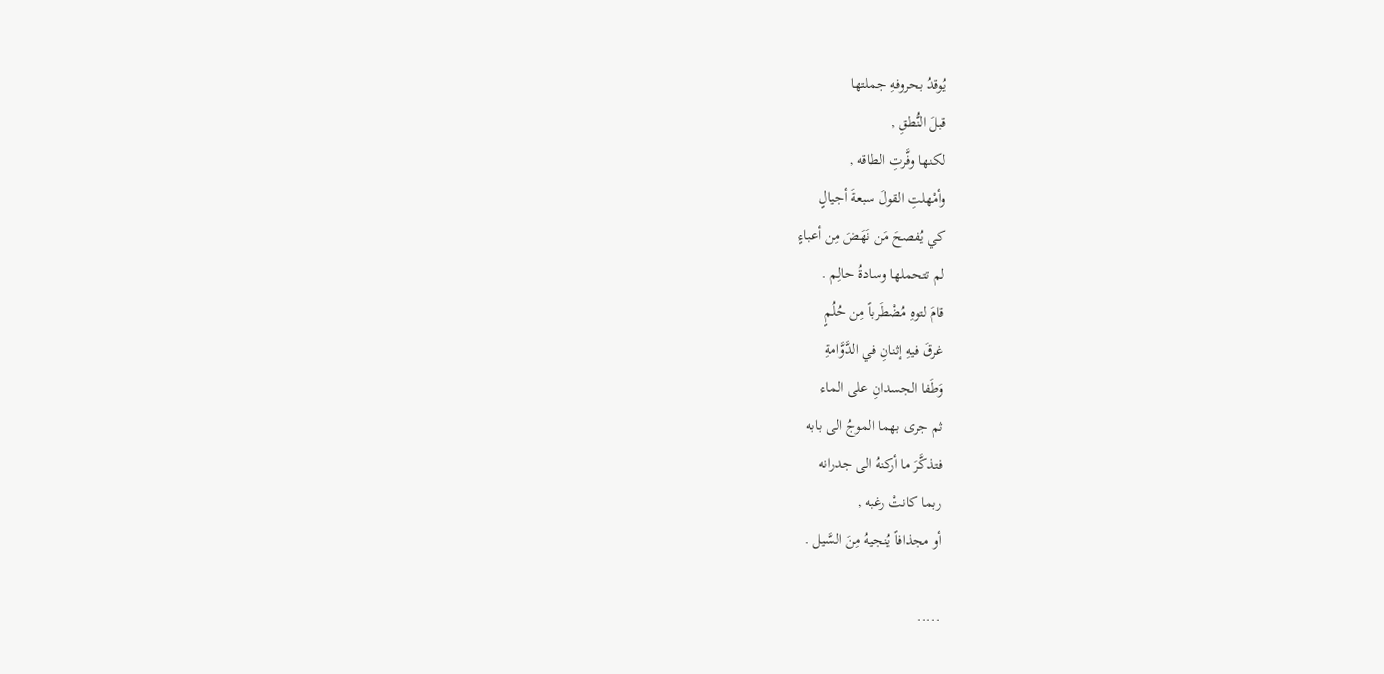يُوقدُ بحروفهِ جملتها
قبلَ النُّطقِ ,
لكنها وفَّرتِ الطاقه ,
وأمْهلتِ القولَ سبعةَ أجيالٍ
كي يُفصحَ مَن نَهَضَ مِن أعباءٍ
لم تتحملها وسادةُ حالِم .
قامَ لتوهِ مُضْطَرباً مِن حُلُمٍ
غرقَ فيهِ إثنانِ في الدَّوَّامةِ
وَطَفا الجسدانِ على الماء
ثم جرى بهما الموجُ الى بابه
فتذكَّرَ ما أركنهُ الى جدرانه
ربما كانتْ رغبه ,
أو مجذافاً يُنجيهُ مِنَ السَّيل .

.....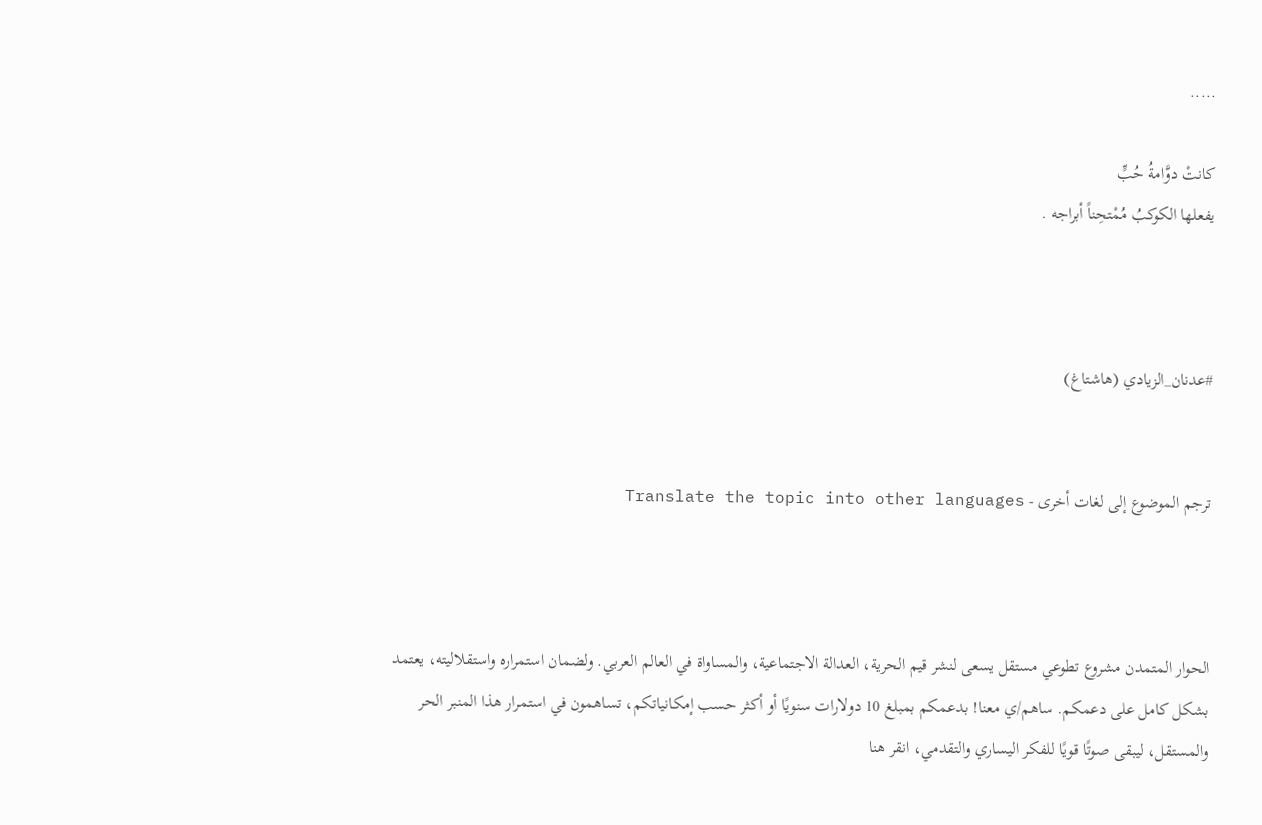.....

كانتْ دوَّامةُ حُبٍّ
يفعلها الكوكبُ مُمْتحِناً أبراجه .



#عدنان_الزيادي (هاشتاغ)


ترجم الموضوع إلى لغات أخرى - Translate the topic into other languages



الحوار المتمدن مشروع تطوعي مستقل يسعى لنشر قيم الحرية، العدالة الاجتماعية، والمساواة في العالم العربي. ولضمان استمراره واستقلاليته، يعتمد بشكل كامل على دعمكم. ساهم/ي معنا! بدعمكم بمبلغ 10 دولارات سنويًا أو أكثر حسب إمكانياتكم، تساهمون في استمرار هذا المنبر الحر والمستقل، ليبقى صوتًا قويًا للفكر اليساري والتقدمي، انقر هنا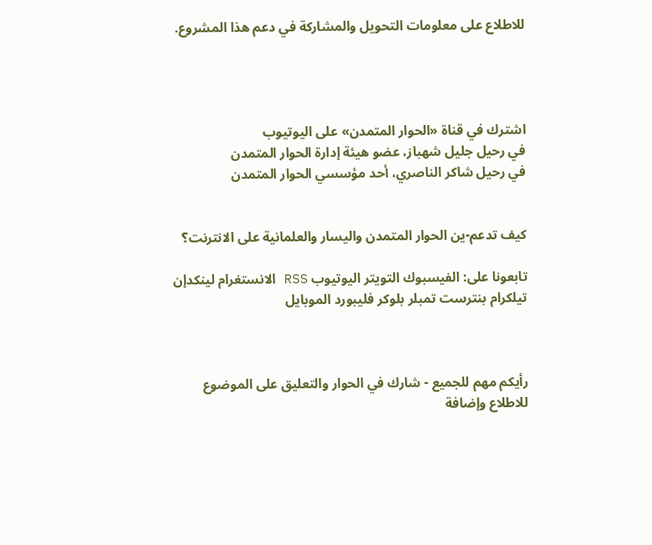للاطلاع على معلومات التحويل والمشاركة في دعم هذا المشروع.




اشترك في قناة «الحوار المتمدن» على اليوتيوب
في رحيل جليل شهباز، عضو هيئة إدارة الحوار المتمدن
في رحيل شاكر الناصري، أحد مؤسسي الحوار المتمدن


كيف تدعم-ين الحوار المتمدن واليسار والعلمانية على الانترنت؟

تابعونا على: الفيسبوك التويتر اليوتيوب RSS الانستغرام لينكدإن تيلكرام بنترست تمبلر بلوكر فليبورد الموبايل



رأيكم مهم للجميع - شارك في الحوار والتعليق على الموضوع
للاطلاع وإضافة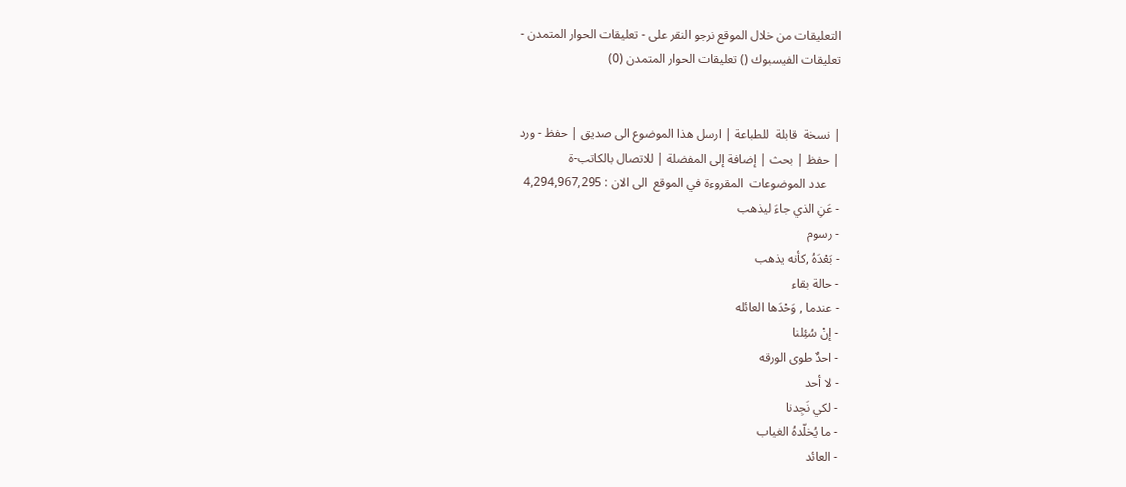التعليقات من خلال الموقع نرجو النقر على - تعليقات الحوار المتمدن -
تعليقات الفيسبوك () تعليقات الحوار المتمدن (0)


| نسخة  قابلة  للطباعة | ارسل هذا الموضوع الى صديق | حفظ - ورد
| حفظ | بحث | إضافة إلى المفضلة | للاتصال بالكاتب-ة
    عدد الموضوعات  المقروءة في الموقع  الى الان : 4,294,967,295
- عَنِ الذي جاءَ ليذهب
- رسوم
- بَعْدَهُ ,كأنه يذهب
- حالة بقاء
- عندما , وَحْدَها العائله
- إنْ سُئِلنا
- احدٌ طوى الورقه
- لا أحد
- لكي نَجِدنا
- ما يُخلّدهُ الغياب
- العائد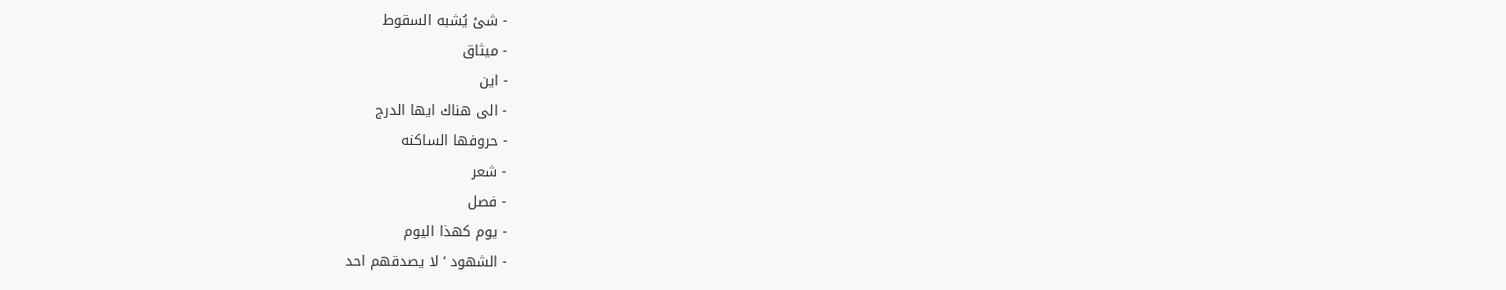- شئ يُشبه السقوط
- ميثاق
- اين
- الى هناك ايها الدرج
- حروفها الساكنه
- شعر
- فصل
- يوم كهذا اليوم
- الشهود ‘ لا يصدقهم احد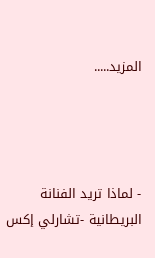المزيد.....




- لماذا تريد الفنانة البريطانية -تشارلي إكس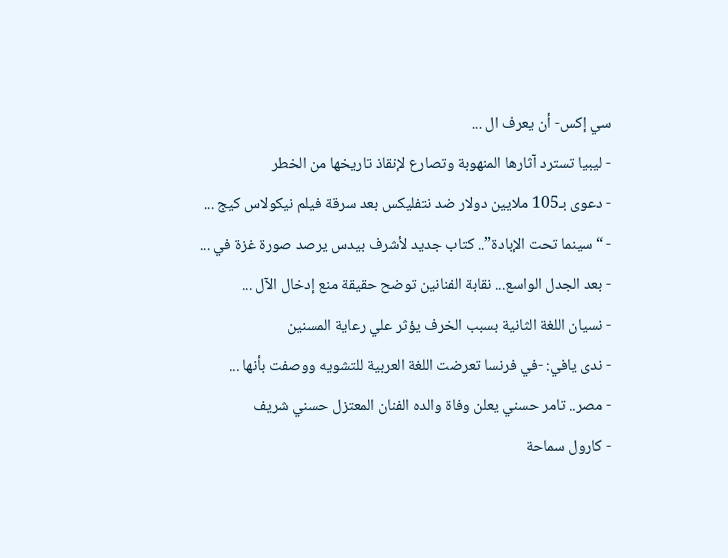سي إكس- أن يعرف ال ...
- ليبيا تسترد آثارها المنهوبة وتصارع لإنقاذ تاريخها من الخطر
- دعوى بـ105 ملايين دولار ضد نتفليكس بعد سرقة فيلم نيكولاس كيج ...
- “سينما تحت الإبادة”.. كتاب جديد لأشرف بيدس يرصد صورة غزة في ...
- بعد الجدل الواسع... نقابة الفنانين توضح حقيقة منع إدخال الآل ...
- نسيان اللغة الثانية بسبب الخرف يؤثر علي رعاية المسنين
- ندى يافي: -في فرنسا تعرضت اللغة العربية للتشويه ووصفت بأنها ...
- مصر.. تامر حسني يعلن وفاة والده الفنان المعتزل حسني شريف
- كارول سماحة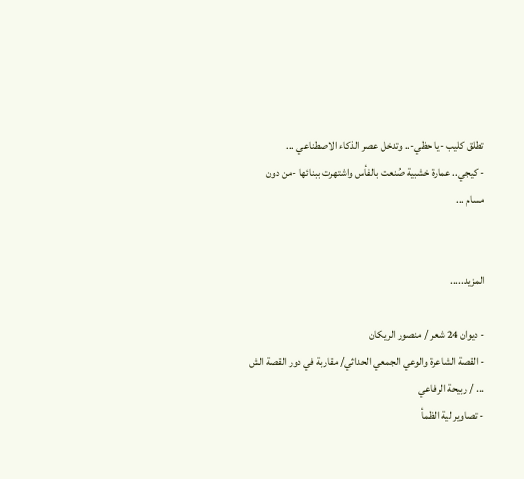تطلق كليب -يا حظي-.. وتدخل عصر الذكاء الاصطناعي ...
- كيجي.. عمارة خشبية صُنعت بالفأس واشتهرت ببنائها -من دون مسام ...


المزيد.....

- ديوان 24 شعر / منصور الريكان
- القصة الشاعرة والوعي الجمعي الحداثي/ مقاربة في دور القصة الش ... / ربيحة الرفاعي
- تصاوير لية الظمأ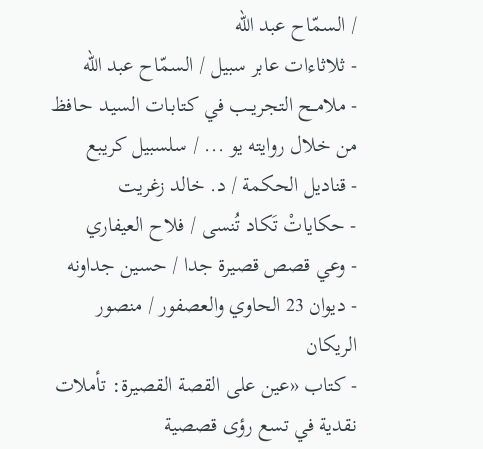/ السمّاح عبد الله
- ثلاثاءات عابر سبيل / السمّاح عبد الله
- ملامــح التجريــب في كتابـات السيـد حـافظ من خلال روايته يو ... / سلسبيل كريبع
- قناديل الحكمة / د. خالد زغريت
- حكاياتْ تَكاد تُنسى / فلاح العيفاري
- وعي قصص قصيرة جدا / حسين جداونه
- ديوان 23 الحاوي والعصفور / منصور الريكان
- كتاب «عين على القصة القصيرة: تأملات نقدية في تسع رؤى قصصية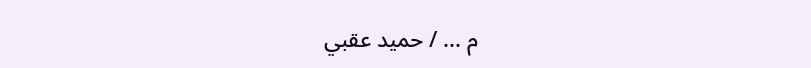م ... / حميد عقبي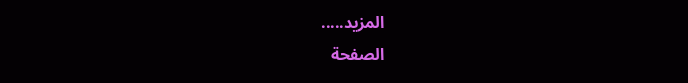المزيد.....
الصفحة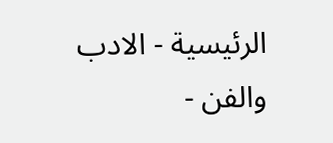الرئيسية - الادب والفن -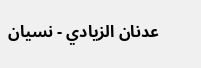عدنان الزيادي - نسيان